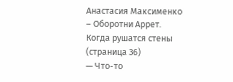Анастасия Максименко – Оборотни Аррет. Когда рушатся стены (страница 36)
— Что-то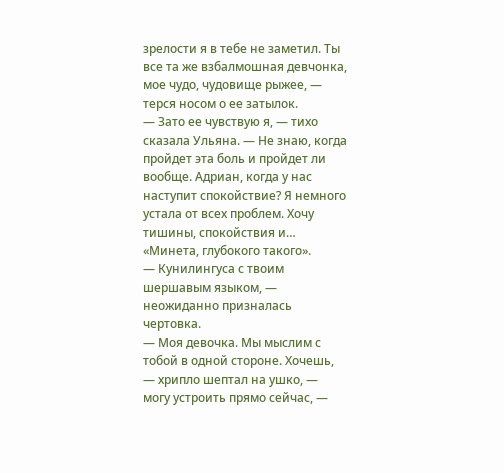зрелости я в тебе не заметил. Ты все та же взбалмошная девчонка, мое чудо, чудовище рыжее, — терся носом о ее затылок.
— Зато ее чувствую я, — тихо сказала Ульяна. — Не знаю, когда пройдет эта боль и пройдет ли вообще. Адриан, когда у нас наступит спокойствие? Я немного устала от всех проблем. Хочу тишины, спокойствия и…
«Минета, глубокого такого».
— Кунилингуса с твоим шершавым языком, — неожиданно призналась чертовка.
— Моя девочка. Мы мыслим с тобой в одной стороне. Хочешь, — хрипло шептал на ушко, — могу устроить прямо сейчас, —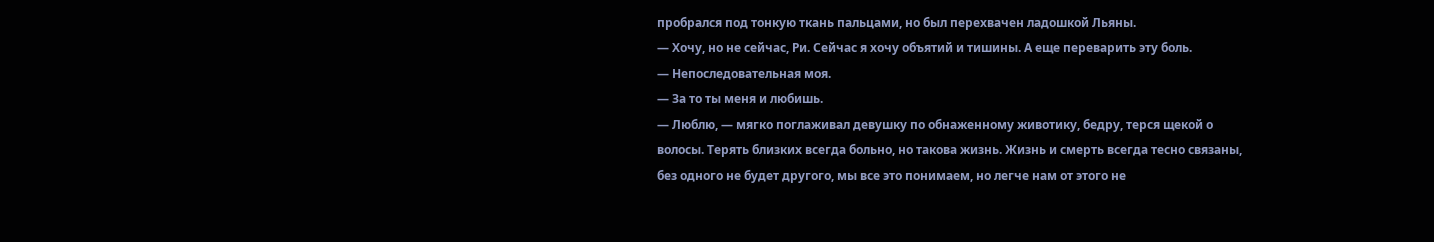пробрался под тонкую ткань пальцами, но был перехвачен ладошкой Льяны.
— Хочу, но не сейчас, Ри. Сейчас я хочу объятий и тишины. А еще переварить эту боль.
— Непоследовательная моя.
— За то ты меня и любишь.
— Люблю, — мягко поглаживал девушку по обнаженному животику, бедру, терся щекой о волосы. Терять близких всегда больно, но такова жизнь. Жизнь и смерть всегда тесно связаны, без одного не будет другого, мы все это понимаем, но легче нам от этого не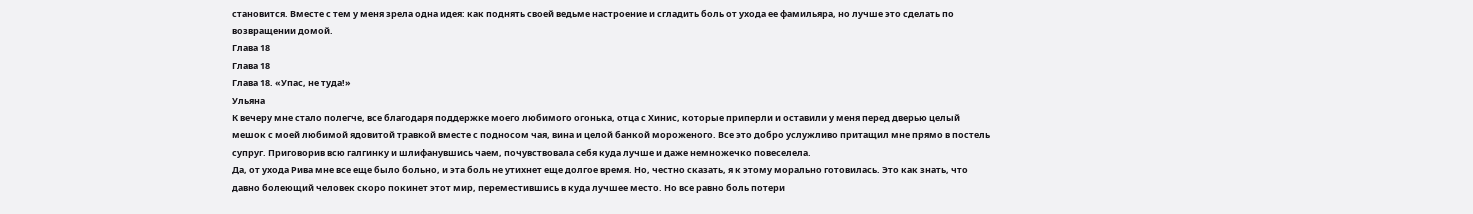становится. Вместе с тем у меня зрела одна идея: как поднять своей ведьме настроение и сгладить боль от ухода ее фамильяра, но лучше это сделать по возвращении домой.
Глава 18
Глава 18
Глава 18. «Упас, не туда!»
Ульяна
К вечеру мне стало полегче, все благодаря поддержке моего любимого огонька, отца с Хинис, которые приперли и оставили у меня перед дверью целый мешок с моей любимой ядовитой травкой вместе с подносом чая, вина и целой банкой мороженого. Все это добро услужливо притащил мне прямо в постель супруг. Приговорив всю галгинку и шлифанувшись чаем, почувствовала себя куда лучше и даже немножечко повеселела.
Да, от ухода Рива мне все еще было больно, и эта боль не утихнет еще долгое время. Но, честно сказать, я к этому морально готовилась. Это как знать, что давно болеющий человек скоро покинет этот мир, переместившись в куда лучшее место. Но все равно боль потери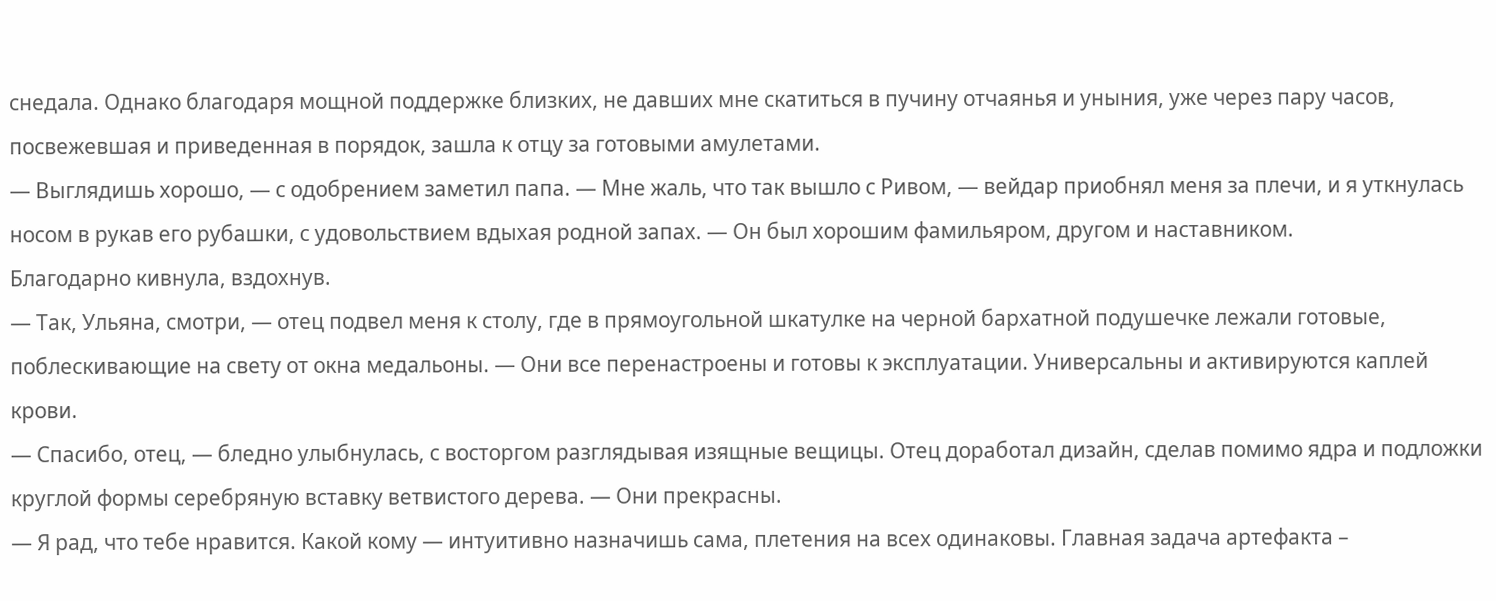снедала. Однако благодаря мощной поддержке близких, не давших мне скатиться в пучину отчаянья и уныния, уже через пару часов, посвежевшая и приведенная в порядок, зашла к отцу за готовыми амулетами.
— Выглядишь хорошо, — с одобрением заметил папа. — Мне жаль, что так вышло с Ривом, — вейдар приобнял меня за плечи, и я уткнулась носом в рукав его рубашки, с удовольствием вдыхая родной запах. — Он был хорошим фамильяром, другом и наставником.
Благодарно кивнула, вздохнув.
— Так, Ульяна, смотри, — отец подвел меня к столу, где в прямоугольной шкатулке на черной бархатной подушечке лежали готовые, поблескивающие на свету от окна медальоны. — Они все перенастроены и готовы к эксплуатации. Универсальны и активируются каплей крови.
— Спасибо, отец, — бледно улыбнулась, с восторгом разглядывая изящные вещицы. Отец доработал дизайн, сделав помимо ядра и подложки круглой формы серебряную вставку ветвистого дерева. — Они прекрасны.
— Я рад, что тебе нравится. Какой кому ― интуитивно назначишь сама, плетения на всех одинаковы. Главная задача артефакта –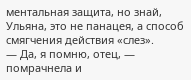ментальная защита, но знай, Ульяна, это не панацея, а способ смягчения действия «слез».
— Да, я помню, отец, — помрачнела и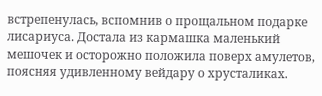встрепенулась, вспомнив о прощальном подарке лисариуса. Достала из кармашка маленький мешочек и осторожно положила поверх амулетов, поясняя удивленному вейдару о хрусталиках.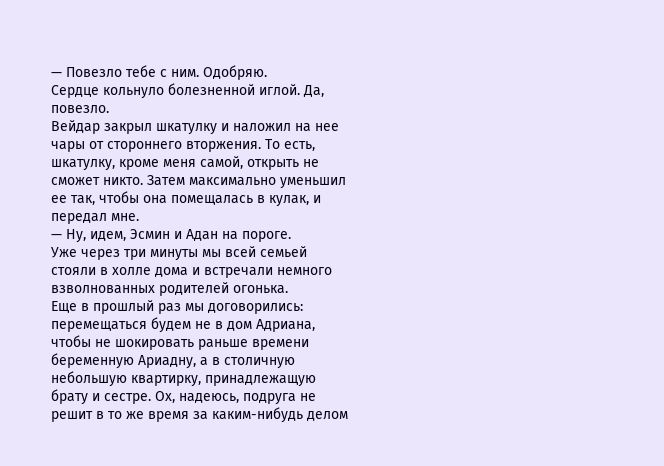— Повезло тебе с ним. Одобряю.
Сердце кольнуло болезненной иглой. Да, повезло.
Вейдар закрыл шкатулку и наложил на нее чары от стороннего вторжения. То есть, шкатулку, кроме меня самой, открыть не сможет никто. Затем максимально уменьшил ее так, чтобы она помещалась в кулак, и передал мне.
— Ну, идем, Эсмин и Адан на пороге.
Уже через три минуты мы всей семьей стояли в холле дома и встречали немного взволнованных родителей огонька.
Еще в прошлый раз мы договорились: перемещаться будем не в дом Адриана, чтобы не шокировать раньше времени беременную Ариадну, а в столичную небольшую квартирку, принадлежащую брату и сестре. Ох, надеюсь, подруга не решит в то же время за каким-нибудь делом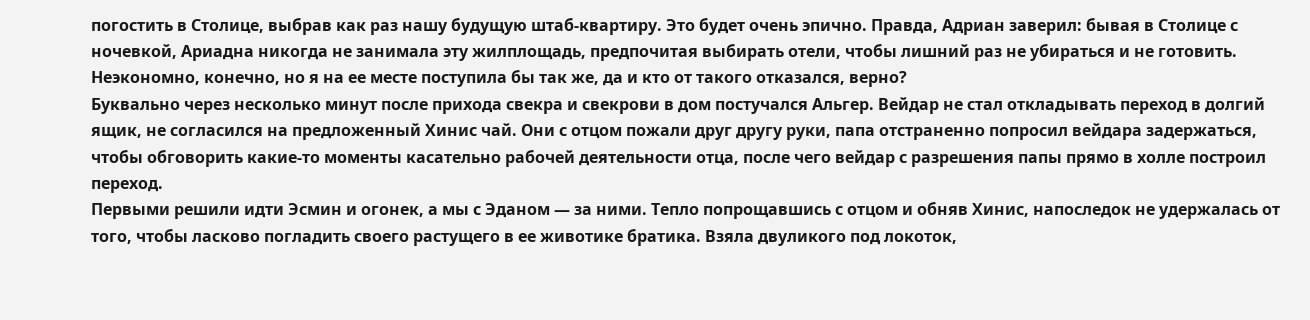погостить в Столице, выбрав как раз нашу будущую штаб-квартиру. Это будет очень эпично. Правда, Адриан заверил: бывая в Столице с ночевкой, Ариадна никогда не занимала эту жилплощадь, предпочитая выбирать отели, чтобы лишний раз не убираться и не готовить. Неэкономно, конечно, но я на ее месте поступила бы так же, да и кто от такого отказался, верно?
Буквально через несколько минут после прихода свекра и свекрови в дом постучался Альгер. Вейдар не стал откладывать переход в долгий ящик, не согласился на предложенный Хинис чай. Они с отцом пожали друг другу руки, папа отстраненно попросил вейдара задержаться, чтобы обговорить какие-то моменты касательно рабочей деятельности отца, после чего вейдар с разрешения папы прямо в холле построил переход.
Первыми решили идти Эсмин и огонек, а мы с Эданом ― за ними. Тепло попрощавшись с отцом и обняв Хинис, напоследок не удержалась от того, чтобы ласково погладить своего растущего в ее животике братика. Взяла двуликого под локоток,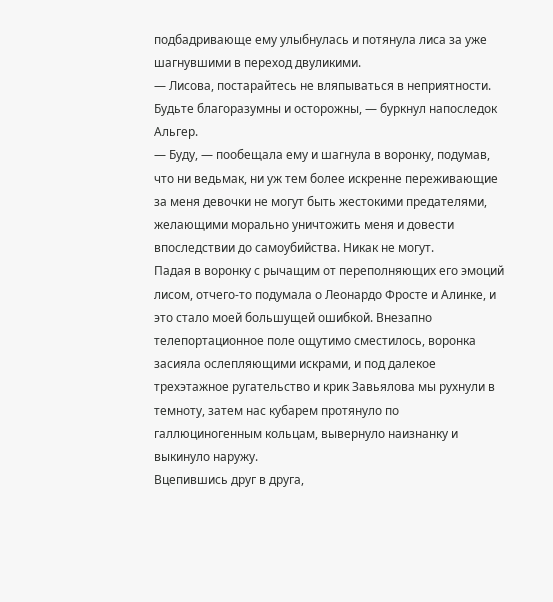подбадривающе ему улыбнулась и потянула лиса за уже шагнувшими в переход двуликими.
— Лисова, постарайтесь не вляпываться в неприятности. Будьте благоразумны и осторожны, — буркнул напоследок Альгер.
— Буду, — пообещала ему и шагнула в воронку, подумав, что ни ведьмак, ни уж тем более искренне переживающие за меня девочки не могут быть жестокими предателями, желающими морально уничтожить меня и довести впоследствии до самоубийства. Никак не могут.
Падая в воронку с рычащим от переполняющих его эмоций лисом, отчего-то подумала о Леонардо Фросте и Алинке, и это стало моей большущей ошибкой. Внезапно телепортационное поле ощутимо сместилось, воронка засияла ослепляющими искрами, и под далекое трехэтажное ругательство и крик Завьялова мы рухнули в темноту, затем нас кубарем протянуло по галлюциногенным кольцам, вывернуло наизнанку и выкинуло наружу.
Вцепившись друг в друга,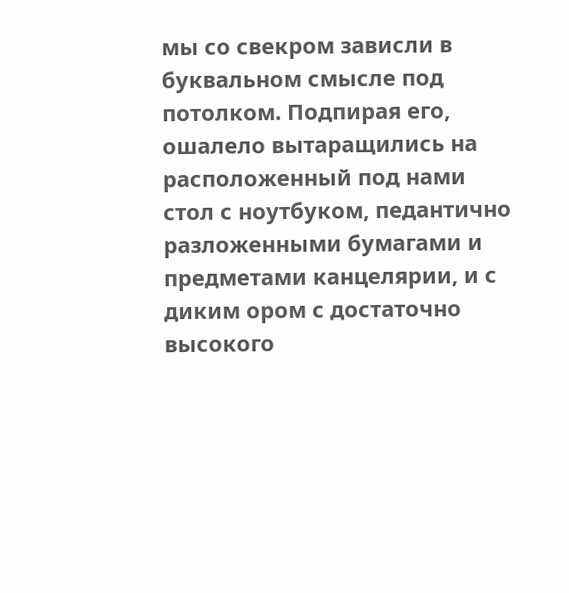мы со свекром зависли в буквальном смысле под потолком. Подпирая его, ошалело вытаращились на расположенный под нами стол с ноутбуком, педантично разложенными бумагами и предметами канцелярии, и с диким ором с достаточно высокого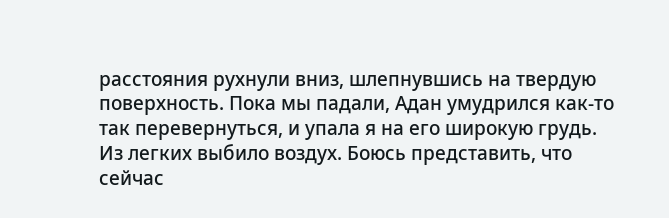расстояния рухнули вниз, шлепнувшись на твердую поверхность. Пока мы падали, Адан умудрился как-то так перевернуться, и упала я на его широкую грудь. Из легких выбило воздух. Боюсь представить, что сейчас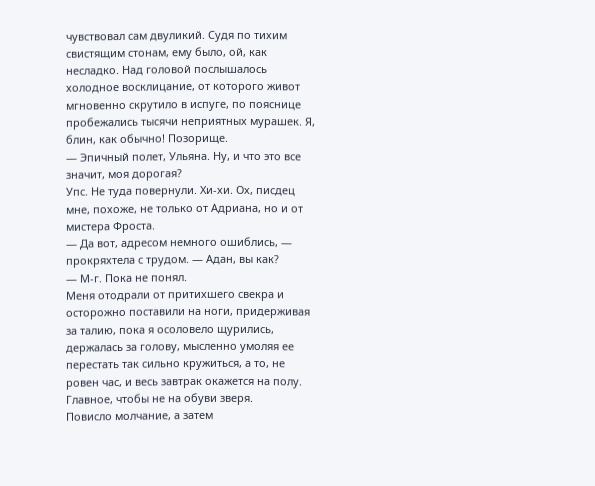чувствовал сам двуликий. Судя по тихим свистящим стонам, ему было, ой, как несладко. Над головой послышалось холодное восклицание, от которого живот мгновенно скрутило в испуге, по пояснице пробежались тысячи неприятных мурашек. Я, блин, как обычно! Позорище.
— Эпичный полет, Ульяна. Ну, и что это все значит, моя дорогая?
Упс. Не туда повернули. Хи-хи. Ох, писдец мне, похоже, не только от Адриана, но и от мистера Фроста.
— Да вот, адресом немного ошиблись, — прокряхтела с трудом. — Адан, вы как?
— М-г. Пока не понял.
Меня отодрали от притихшего свекра и осторожно поставили на ноги, придерживая за талию, пока я осоловело щурились, держалась за голову, мысленно умоляя ее перестать так сильно кружиться, а то, не ровен час, и весь завтрак окажется на полу. Главное, чтобы не на обуви зверя.
Повисло молчание, а затем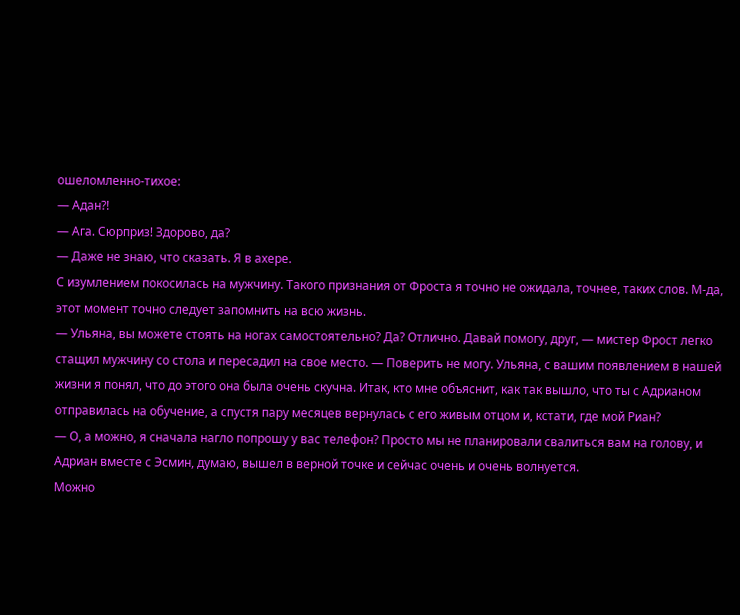ошеломленно-тихое:
— Адан?!
— Ага. Сюрприз! Здорово, да?
— Даже не знаю, что сказать. Я в ахере.
С изумлением покосилась на мужчину. Такого признания от Фроста я точно не ожидала, точнее, таких слов. М-да, этот момент точно следует запомнить на всю жизнь.
― Ульяна, вы можете стоять на ногах самостоятельно? Да? Отлично. Давай помогу, друг, — мистер Фрост легко стащил мужчину со стола и пересадил на свое место. — Поверить не могу. Ульяна, с вашим появлением в нашей жизни я понял, что до этого она была очень скучна. Итак, кто мне объяснит, как так вышло, что ты с Адрианом отправилась на обучение, а спустя пару месяцев вернулась с его живым отцом и, кстати, где мой Риан?
— О, а можно, я сначала нагло попрошу у вас телефон? Просто мы не планировали свалиться вам на голову, и Адриан вместе с Эсмин, думаю, вышел в верной точке и сейчас очень и очень волнуется.
Можно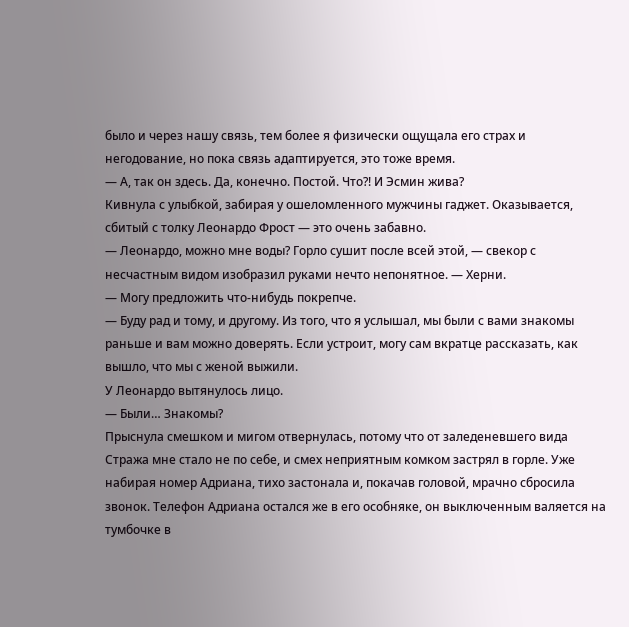было и через нашу связь, тем более я физически ощущала его страх и негодование, но пока связь адаптируется, это тоже время.
— А, так он здесь. Да, конечно. Постой. Что?! И Эсмин жива?
Кивнула с улыбкой, забирая у ошеломленного мужчины гаджет. Оказывается, сбитый с толку Леонардо Фрост ― это очень забавно.
— Леонардо, можно мне воды? Горло сушит после всей этой, — свекор с несчастным видом изобразил руками нечто непонятное. — Херни.
— Могу предложить что-нибудь покрепче.
— Буду рад и тому, и другому. Из того, что я услышал, мы были с вами знакомы раньше и вам можно доверять. Если устроит, могу сам вкратце рассказать, как вышло, что мы с женой выжили.
У Леонардо вытянулось лицо.
— Были… Знакомы?
Прыснула смешком и мигом отвернулась, потому что от заледеневшего вида Стража мне стало не по себе, и смех неприятным комком застрял в горле. Уже набирая номер Адриана, тихо застонала и, покачав головой, мрачно сбросила звонок. Телефон Адриана остался же в его особняке, он выключенным валяется на тумбочке в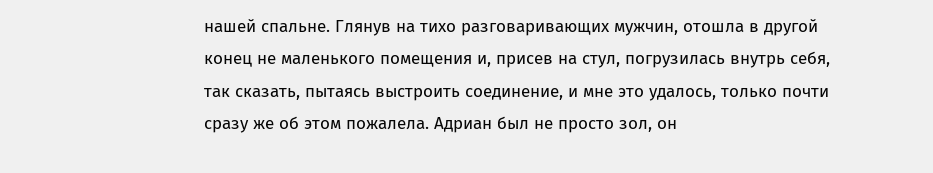нашей спальне. Глянув на тихо разговаривающих мужчин, отошла в другой конец не маленького помещения и, присев на стул, погрузилась внутрь себя, так сказать, пытаясь выстроить соединение, и мне это удалось, только почти сразу же об этом пожалела. Адриан был не просто зол, он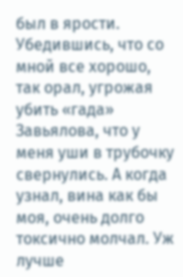был в ярости. Убедившись, что со мной все хорошо, так орал, угрожая убить «гада» Завьялова, что у меня уши в трубочку свернулись. А когда узнал, вина как бы моя, очень долго токсично молчал. Уж лучше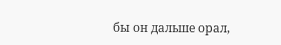бы он дальше орал,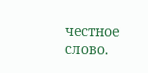честное слово.